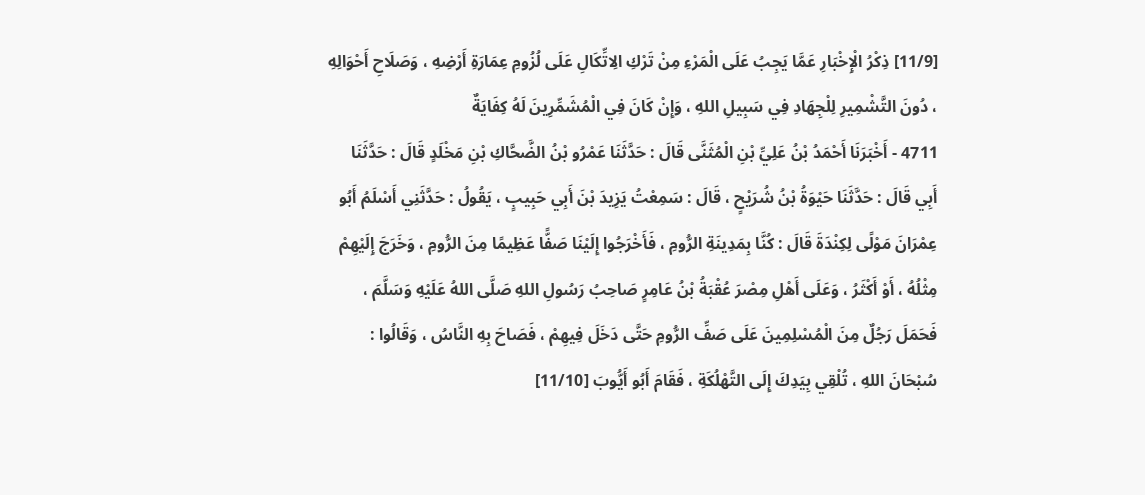[11/9] ذِكْرُ الْإِخْبَارِ عَمَّا يَجِبُ عَلَى الْمَرْءِ مِنْ تَرْكِ الِاتِّكَالِ عَلَى لُزُومِ عِمَارَةِ أَرْضِهِ ، وَصَلَاحِ أَحْوَالِهِ ، دُونَ التَّشْمِيرِ لِلْجِهَادِ فِي سَبِيلِ اللهِ ، وَإِنْ كَانَ فِي الْمُشَمِّرِينَ لَهُ كِفَايَةٌ
4711 - أَخْبَرَنَا أَحْمَدُ بْنُ عَلِيِّ بْنِ الْمُثَنَّى قَالَ : حَدَّثَنَا عَمْرُو بْنُ الضَّحَّاكِ بْنِ مَخْلَدٍ قَالَ : حَدَّثَنَا أَبِي قَالَ : حَدَّثَنَا حَيْوَةُ بْنُ شُرَيْحٍ ، قَالَ : سَمِعْتُ يَزِيدَ بْنَ أَبِي حَبِيبٍ ، يَقُولُ : حَدَّثَنِي أَسْلَمُ أَبُو عِمْرَانَ مَوْلًى لِكِنْدَةَ قَالَ : كُنَّا بِمَدِينَةِ الرُّومِ ، فَأَخْرَجُوا إِلَيْنَا صَفًّا عَظِيمًا مِنَ الرُّومِ ، وَخَرَجَ إِلَيْهِمْ مِثْلُهُ ، أَوْ أَكْثَرُ ، وَعَلَى أَهْلِ مِصْرَ عُقْبَةُ بْنُ عَامِرٍ صَاحِبُ رَسُولِ اللهِ صَلَّى اللهُ عَلَيْهِ وَسَلَّمَ ، فَحَمَلَ رَجُلٌ مِنَ الْمُسْلِمِينَ عَلَى صَفِّ الرُّومِ حَتَّى دَخَلَ فِيهِمْ ، فَصَاحَ بِهِ النَّاسُ ، وَقَالُوا : سُبْحَانَ اللهِ ، تُلْقِي بِيَدِكَ إِلَى التَّهْلُكَةِ ، فَقَامَ أَبُو أَيُّوبَ [11/10]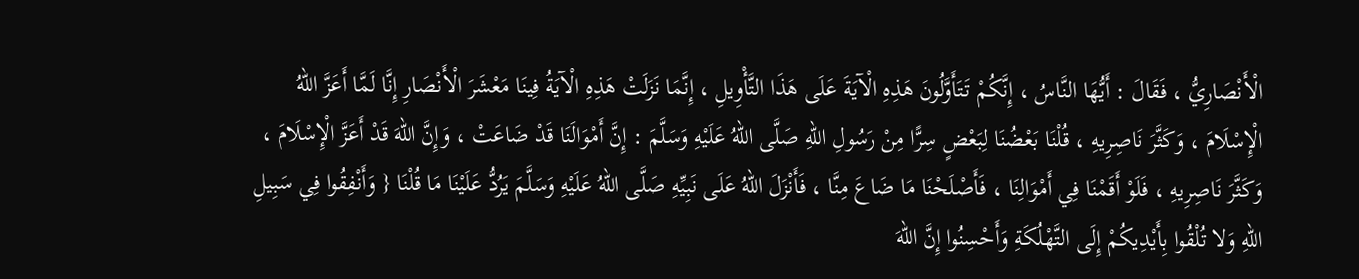الْأَنْصَارِيُّ ، فَقَالَ : أَيُّهَا النَّاسُ ، إِنَّكُمْ تَتَأَوَّلُونَ هَذِهِ الْآيَةَ عَلَى هَذَا التَّأْوِيلِ ، إِنَّمَا نَزَلَتْ هَذِهِ الْآيَةُ فِينَا مَعْشَرَ الْأَنْصَارِ إِنَّا لَمَّا أَعَزَّ اللهُ الْإِسْلَامَ ، وَكَثَّرَ نَاصِرِيهِ ، قُلْنَا بَعْضُنَا لِبَعْضٍ سِرًّا مِنْ رَسُولِ اللهِ صَلَّى اللهُ عَلَيْهِ وَسَلَّمَ : إِنَّ أَمْوَالَنَا قَدْ ضَاعَتْ ، وَإِنَّ اللهَ قَدْ أَعَزَّ الْإِسْلَامَ ، وَكَثَّرَ نَاصِرِيهِ ، فَلَوْ أَقَمْنَا فِي أَمْوَالِنَا ، فَأَصْلَحْنَا مَا ضَاعَ مِنَّا ، فَأَنْزَلَ اللهُ عَلَى نَبِيِّهِ صَلَّى اللهُ عَلَيْهِ وَسَلَّمَ يَرُدُّ عَلَيْنَا مَا قُلْنَا { وَأَنْفِقُوا فِي سَبِيلِ اللهِ وَلا تُلْقُوا بِأَيْدِيكُمْ إِلَى التَّهْلُكَةِ وَأَحْسِنُوا إِنَّ اللهَ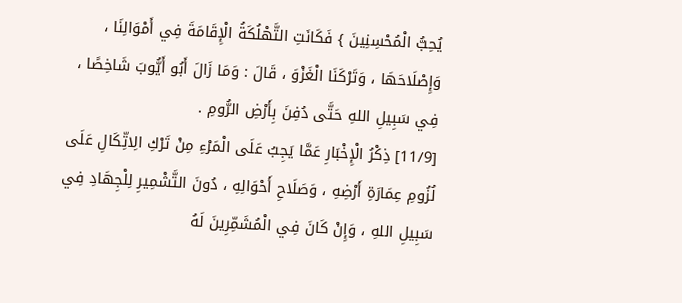يُحِبُّ الْمُحْسِنِينَ } فَكَانَتِ التَّهْلُكَةُ الْإِقَامَةَ فِي أَمْوَالِنَا ، وَإِصْلَاحَهَا ، وَتَرْكَنَا الْغَزْوَ ، قَالَ : وَمَا زَالَ أَبُو أَيُّوبَ شَاخِصًا ، فِي سَبِيلِ اللهِ حَتَّى دُفِنَ بِأَرْضِ الرُّومِ .
[11/9] ذِكْرُ الْإِخْبَارِ عَمَّا يَجِبُ عَلَى الْمَرْءِ مِنْ تَرْكِ الِاتِّكَالِ عَلَى لُزُومِ عِمَارَةِ أَرْضِهِ ، وَصَلَاحِ أَحْوَالِهِ ، دُونَ التَّشْمِيرِ لِلْجِهَادِ فِي سَبِيلِ اللهِ ، وَإِنْ كَانَ فِي الْمُشَمِّرِينَ لَهُ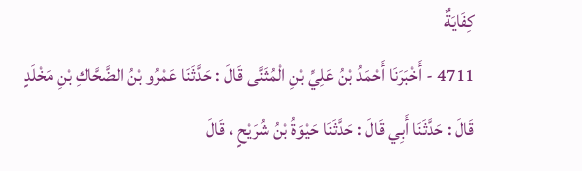كِفَايَةٌ
4711 - أَخْبَرَنَا أَحْمَدُ بْنُ عَلِيِّ بْنِ الْمُثَنَّى قَالَ : حَدَّثَنَا عَمْرُو بْنُ الضَّحَّاكِ بْنِ مَخْلَدٍ قَالَ : حَدَّثَنَا أَبِي قَالَ : حَدَّثَنَا حَيْوَةُ بْنُ شُرَيْحٍ ، قَالَ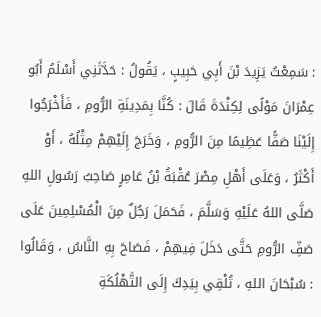: سَمِعْتُ يَزِيدَ بْنَ أَبِي حَبِيبٍ ، يَقُولُ : حَدَّثَنِي أَسْلَمُ أَبُو عِمْرَانَ مَوْلًى لِكِنْدَةَ قَالَ : كُنَّا بِمَدِينَةِ الرُّومِ ، فَأَخْرَجُوا إِلَيْنَا صَفًّا عَظِيمًا مِنَ الرُّومِ ، وَخَرَجَ إِلَيْهِمْ مِثْلُهُ ، أَوْ أَكْثَرُ ، وَعَلَى أَهْلِ مِصْرَ عُقْبَةُ بْنُ عَامِرٍ صَاحِبُ رَسُولِ اللهِ صَلَّى اللهُ عَلَيْهِ وَسَلَّمَ ، فَحَمَلَ رَجُلٌ مِنَ الْمُسْلِمِينَ عَلَى صَفِّ الرُّومِ حَتَّى دَخَلَ فِيهِمْ ، فَصَاحَ بِهِ النَّاسُ ، وَقَالُوا : سُبْحَانَ اللهِ ، تُلْقِي بِيَدِكَ إِلَى التَّهْلُكَةِ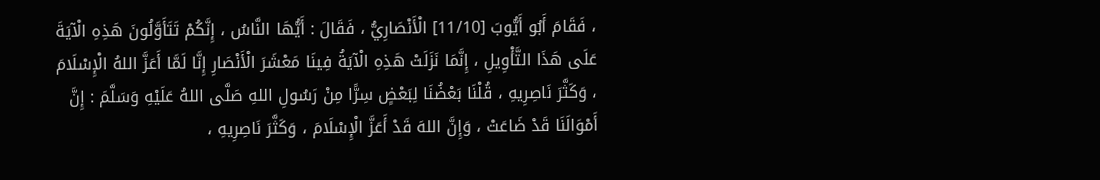، فَقَامَ أَبُو أَيُّوبَ [11/10] الْأَنْصَارِيُّ ، فَقَالَ : أَيُّهَا النَّاسُ ، إِنَّكُمْ تَتَأَوَّلُونَ هَذِهِ الْآيَةَ عَلَى هَذَا التَّأْوِيلِ ، إِنَّمَا نَزَلَتْ هَذِهِ الْآيَةُ فِينَا مَعْشَرَ الْأَنْصَارِ إِنَّا لَمَّا أَعَزَّ اللهُ الْإِسْلَامَ ، وَكَثَّرَ نَاصِرِيهِ ، قُلْنَا بَعْضُنَا لِبَعْضٍ سِرًّا مِنْ رَسُولِ اللهِ صَلَّى اللهُ عَلَيْهِ وَسَلَّمَ : إِنَّ أَمْوَالَنَا قَدْ ضَاعَتْ ، وَإِنَّ اللهَ قَدْ أَعَزَّ الْإِسْلَامَ ، وَكَثَّرَ نَاصِرِيهِ ،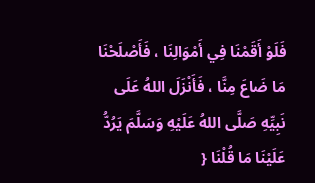فَلَوْ أَقَمْنَا فِي أَمْوَالِنَا ، فَأَصْلَحْنَا مَا ضَاعَ مِنَّا ، فَأَنْزَلَ اللهُ عَلَى نَبِيِّهِ صَلَّى اللهُ عَلَيْهِ وَسَلَّمَ يَرُدُّ عَلَيْنَا مَا قُلْنَا {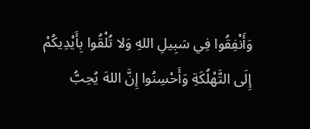وَأَنْفِقُوا فِي سَبِيلِ اللهِ وَلا تُلْقُوا بِأَيْدِيكُمْ إِلَى التَّهْلُكَةِ وَأَحْسِنُوا إِنَّ اللهَ يُحِبُّ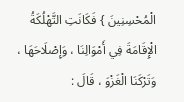الْمُحْسِنِينَ } فَكَانَتِ التَّهْلُكَةُ الْإِقَامَةَ فِي أَمْوَالِنَا ، وَإِصْلَاحَهَا ، وَتَرْكَنَا الْغَزْوَ ، قَالَ :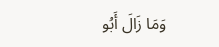وَمَا زَالَ أَبُو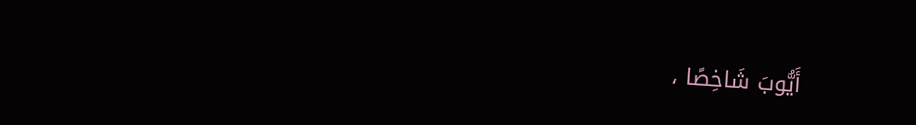أَيُّوبَ شَاخِصًا ،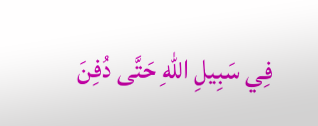فِي سَبِيلِ اللهِ حَتَّى دُفِنَ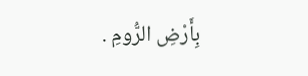بِأَرْضِ الرُّومِ .